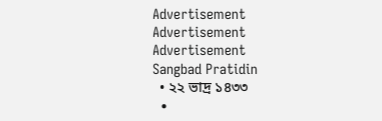Advertisement
Advertisement
Advertisement
Sangbad Pratidin
  • ২২ ভাদ্র ১৪৩৩
  •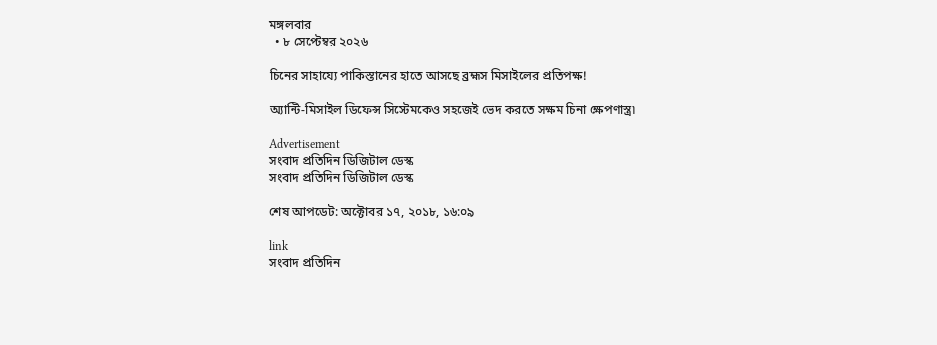মঙ্গলবার
  • ৮ সেপ্টেম্বর ২০২৬

চিনের সাহায্যে পাকিস্তানের হাতে আসছে ব্রহ্মস মিসাইলের প্রতিপক্ষ!

অ্যান্টি-মিসাইল ডিফেন্স সিস্টেমকেও সহজেই ভেদ করতে সক্ষম চিনা ক্ষেপণাস্ত্র৷

Advertisement
সংবাদ প্রতিদিন ডিজিটাল ডেস্ক
সংবাদ প্রতিদিন ডিজিটাল ডেস্ক

শেষ আপডেট: অক্টোবর ১৭, ২০১৮, ১৬:০৯

link
সংবাদ প্রতিদিন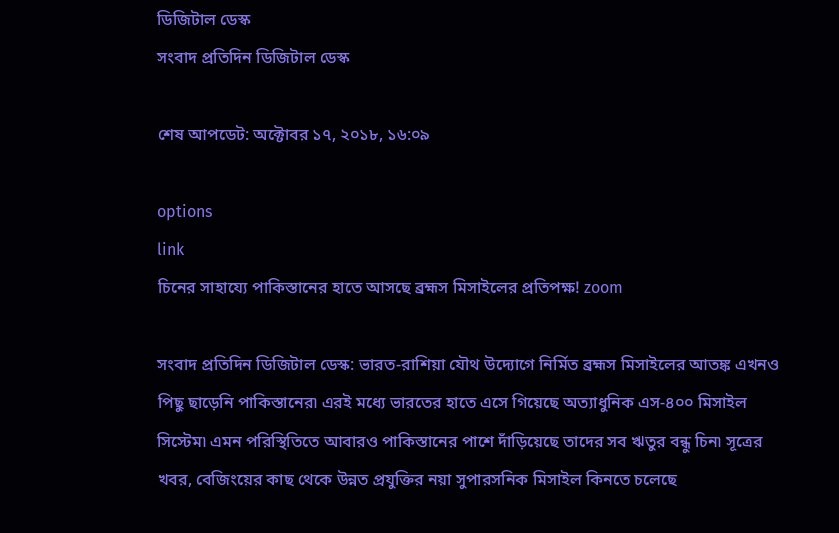ডিজিটাল ডেস্ক
সংবাদ প্রতিদিন ডিজিটাল ডেস্ক

শেষ আপডেট: অক্টোবর ১৭, ২০১৮, ১৬:০৯

options
link
চিনের সাহায্যে পাকিস্তানের হাতে আসছে ব্রহ্মস মিসাইলের প্রতিপক্ষ! zoom

সংবাদ প্রতিদিন ডিজিটাল ডেস্ক: ভারত-রাশিয়া যৌথ উদ্যোগে নির্মিত ব্রহ্মস মিসাইলের আতঙ্ক এখনও পিছু ছাড়েনি পাকিস্তানের৷ এরই মধ্যে ভারতের হাতে এসে গিয়েছে অত্যাধুনিক এস-৪০০ মিসাইল সিস্টেম৷ এমন পরিস্থিতিতে আবারও পাকিস্তানের পাশে দাঁড়িয়েছে তাদের সব ঋতুর বন্ধু চিন৷ সূত্রের খবর, বেজিংয়ের কাছ থেকে উন্নত প্রযুক্তির নয়া সুপারসনিক মিসাইল কিনতে চলেছে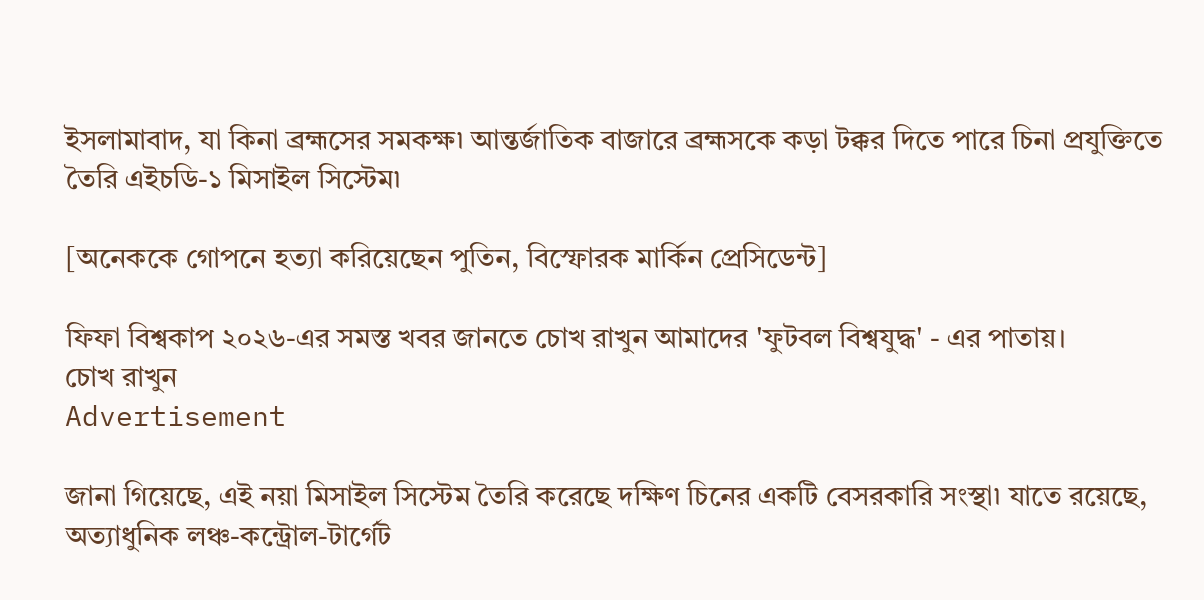ইসলামাবাদ, যা কিনা ব্রহ্মসের সমকক্ষ৷ আন্তর্জাতিক বাজারে ব্রহ্মসকে কড়া টক্কর দিতে পারে চিনা প্রযুক্তিতে তৈরি এইচডি-১ মিসাইল সিস্টেম৷

[অনেককে গোপনে হত্যা করিয়েছেন পুতিন, বিস্ফোরক মার্কিন প্রেসিডেন্ট]

ফিফা বিশ্বকাপ ২০২৬-এর সমস্ত খবর জানতে চোখ রাখুন আমাদের 'ফুটবল বিশ্বযুদ্ধ' - এর পাতায়।
চোখ রাখুন
Advertisement

জানা গিয়েছে, এই নয়া মিসাইল সিস্টেম তৈরি করেছে দক্ষিণ চিনের একটি বেসরকারি সংস্থা৷ যাতে রয়েছে, অত্যাধুনিক লঞ্চ-কন্ট্রোল-টার্গেট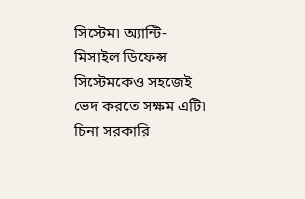সিস্টেম৷ অ্যান্টি-মিসাইল ডিফেন্স সিস্টেমকেও সহজেই ভেদ করতে সক্ষম এটি৷ চিনা সরকারি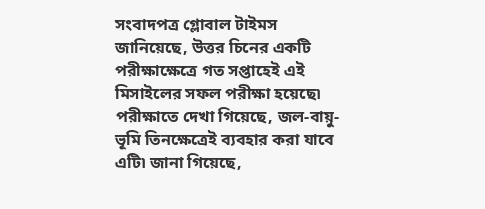সংবাদপত্র গ্লোবাল টাইমস জানিয়েছে, উত্তর চিনের একটি পরীক্ষাক্ষেত্রে গত সপ্তাহেই এই মিসাইলের সফল পরীক্ষা হয়েছে৷ পরীক্ষাতে দেখা গিয়েছে, জল-বায়ু-ভূমি তিনক্ষেত্রেই ব্যবহার করা যাবে এটি৷ জানা গিয়েছে,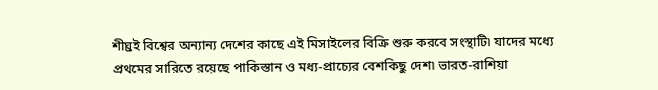শীঘ্রই বিশ্বের অন্যান্য দেশের কাছে এই মিসাইলের বিক্রি শুরু করবে সংস্থাটি৷ যাদের মধ্যে প্রথমের সারিতে রয়েছে পাকিস্তান ও মধ্য-প্রাচ্যের বেশকিছু দেশ৷ ভারত-রাশিয়া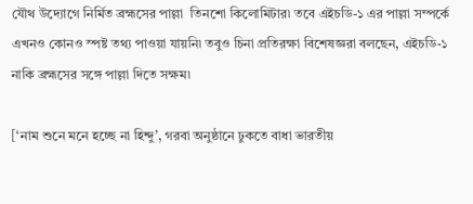যৌথ উদ্যোগে নির্মিত ব্রহ্মসের পাল্লা  তিনশো কিলোমিটার৷ তবে এইচডি-১ এর পাল্লা সম্পর্কে এখনও কোনও স্পষ্ট তথ্য পাওয়া যায়নি৷ তবুও চিনা প্রতিরক্ষা বিশেষজ্ঞরা বলছেন, এইচডি-১ নাকি ব্রহ্মসের সঙ্গে পাল্লা দিতে সক্ষম৷

[‘নাম শুনে মনে হচ্ছে না হিন্দু’, গরবা অনুষ্ঠানে ঢুকতে বাধা ভারতীয়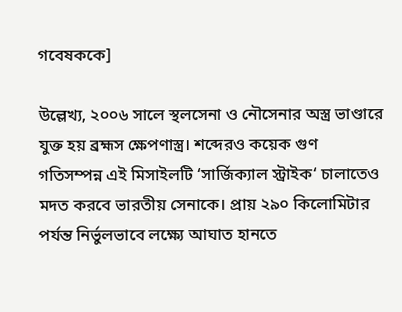গবেষককে]

উল্লেখ্য, ২০০৬ সালে স্থলসেনা ও নৌসেনার অস্ত্র ভাণ্ডারে যুক্ত হয় ব্রহ্মস ক্ষেপণাস্ত্র। শব্দেরও কয়েক গুণ গতিসম্পন্ন এই মিসাইলটি ‘সার্জিক্যাল স্ট্রাইক‘ চালাতেও মদত করবে ভারতীয় সেনাকে। প্রায় ২৯০ কিলোমিটার পর্যন্ত নির্ভুলভাবে লক্ষ্যে আঘাত হানতে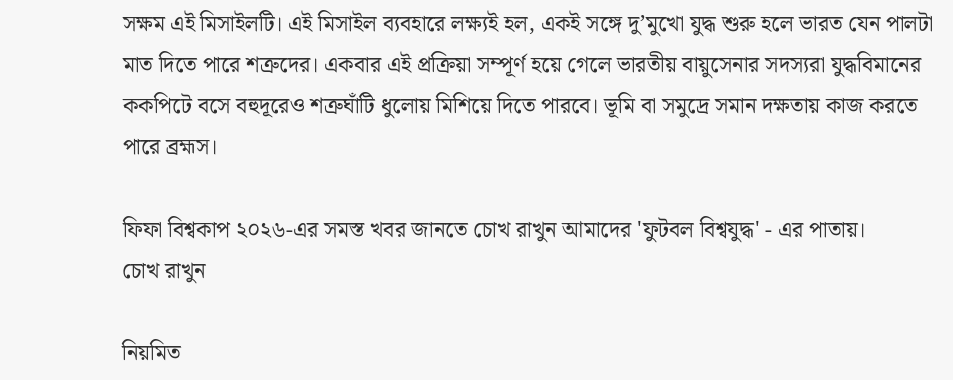সক্ষম এই মিসাইলটি। এই মিসাইল ব্যবহারে লক্ষ্যই হল, একই সঙ্গে দু’মুখো যুদ্ধ শুরু হলে ভারত যেন পালটা মাত দিতে পারে শত্রুদের। একবার এই প্রক্রিয়া সম্পূর্ণ হয়ে গেলে ভারতীয় বায়ুসেনার সদস্যরা যুদ্ধবিমানের ককপিটে বসে বহুদূরেও শত্রুঘাঁটি ধুলোয় মিশিয়ে দিতে পারবে। ভূমি বা সমুদ্রে সমান দক্ষতায় কাজ করতে পারে ব্রহ্মস।

ফিফা বিশ্বকাপ ২০২৬-এর সমস্ত খবর জানতে চোখ রাখুন আমাদের 'ফুটবল বিশ্বযুদ্ধ' - এর পাতায়।
চোখ রাখুন

নিয়মিত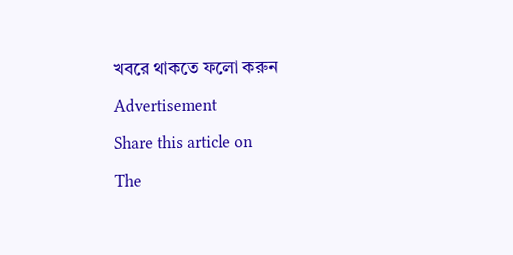খবরে থাকতে ফলো করুন

Advertisement

Share this article on

The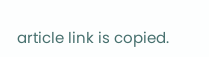article link is copied.